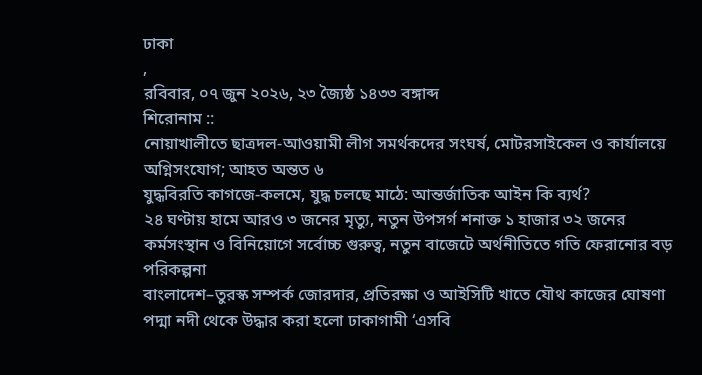ঢাকা
,
রবিবার, ০৭ জুন ২০২৬, ২৩ জ্যৈষ্ঠ ১৪৩৩ বঙ্গাব্দ
শিরোনাম ::
নোয়াখালীতে ছাত্রদল-আওয়ামী লীগ সমর্থকদের সংঘর্ষ, মোটরসাইকেল ও কার্যালয়ে অগ্নিসংযোগ; আহত অন্তত ৬
যুদ্ধবিরতি কাগজে-কলমে, যুদ্ধ চলছে মাঠে: আন্তর্জাতিক আইন কি ব্যর্থ?
২৪ ঘণ্টায় হামে আরও ৩ জনের মৃত্যু, নতুন উপসর্গ শনাক্ত ১ হাজার ৩২ জনের
কর্মসংস্থান ও বিনিয়োগে সর্বোচ্চ গুরুত্ব, নতুন বাজেটে অর্থনীতিতে গতি ফেরানোর বড় পরিকল্পনা
বাংলাদেশ–তুরস্ক সম্পর্ক জোরদার, প্রতিরক্ষা ও আইসিটি খাতে যৌথ কাজের ঘোষণা
পদ্মা নদী থেকে উদ্ধার করা হলো ঢাকাগামী ‘এসবি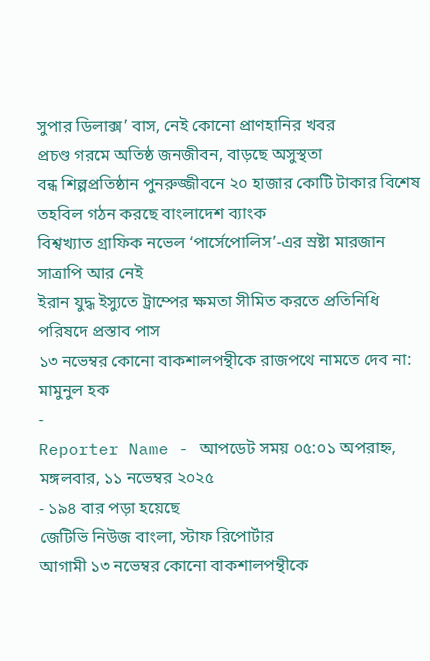সুপার ডিলাক্স’ বাস, নেই কোনো প্রাণহানির খবর
প্রচণ্ড গরমে অতিষ্ঠ জনজীবন, বাড়ছে অসুস্থতা
বন্ধ শিল্পপ্রতিষ্ঠান পুনরুজ্জীবনে ২০ হাজার কোটি টাকার বিশেষ তহবিল গঠন করছে বাংলাদেশ ব্যাংক
বিশ্বখ্যাত গ্রাফিক নভেল ‘পার্সেপোলিস’-এর স্রষ্টা মারজান সাত্রাপি আর নেই
ইরান যুদ্ধ ইস্যুতে ট্রাম্পের ক্ষমতা সীমিত করতে প্রতিনিধি পরিষদে প্রস্তাব পাস
১৩ নভেম্বর কোনো বাকশালপন্থীকে রাজপথে নামতে দেব না: মামুনুল হক
-
Reporter Name - আপডেট সময় ০৫:০১ অপরাহ্ন, মঙ্গলবার, ১১ নভেম্বর ২০২৫
- ১৯৪ বার পড়া হয়েছে
জেটিভি নিউজ বাংলা, স্টাফ রিপোর্টার
আগামী ১৩ নভেম্বর কোনো বাকশালপন্থীকে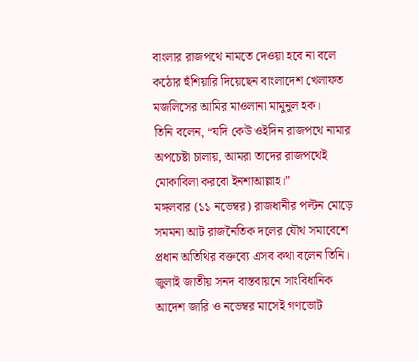বাংলার রাজপথে নামতে দেওয়া হবে না বলে কঠোর হুঁশিয়ারি দিয়েছেন বাংলাদেশ খেলাফত মজলিসের আমির মাওলানা মামুনুল হক।
তিনি বলেন, “যদি কেউ ওইদিন রাজপথে নামার অপচেষ্টা চালায়, আমরা তাদের রাজপথেই মোকাবিলা করবো ইনশাআল্লাহ।”
মঙ্গলবার (১১ নভেম্বর) রাজধানীর পল্টন মোড়ে সমমনা আট রাজনৈতিক দলের যৌথ সমাবেশে প্রধান অতিথির বক্তব্যে এসব কথা বলেন তিনি।
জুলাই জাতীয় সনদ বাস্তবায়নে সাংবিধানিক আদেশ জারি ও নভেম্বর মাসেই গণভোট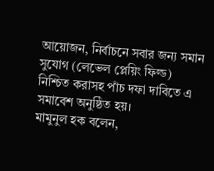আয়োজন, নির্বাচনে সবার জন্য সমান সুযোগ (লেভেল প্লেয়িং ফিল্ড) নিশ্চিত করাসহ পাঁচ দফা দাবিতে এ সমাবেশ অনুষ্ঠিত হয়।
মামুনুল হক বলেন,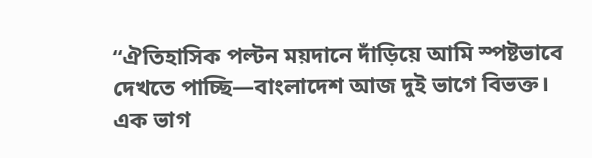“ঐতিহাসিক পল্টন ময়দানে দাঁড়িয়ে আমি স্পষ্টভাবে দেখতে পাচ্ছি—বাংলাদেশ আজ দুই ভাগে বিভক্ত। এক ভাগ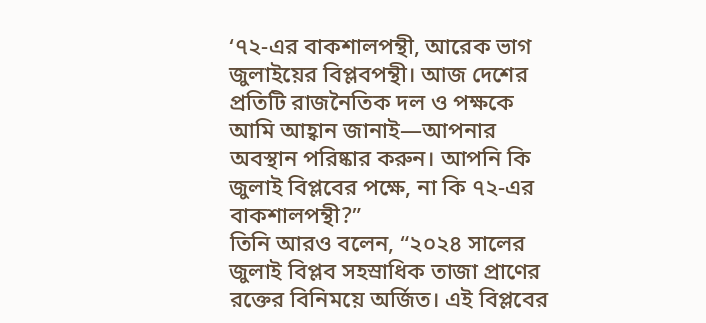‘৭২-এর বাকশালপন্থী, আরেক ভাগ জুলাইয়ের বিপ্লবপন্থী। আজ দেশের প্রতিটি রাজনৈতিক দল ও পক্ষকে আমি আহ্বান জানাই—আপনার অবস্থান পরিষ্কার করুন। আপনি কি জুলাই বিপ্লবের পক্ষে, না কি ৭২-এর বাকশালপন্থী?”
তিনি আরও বলেন, “২০২৪ সালের জুলাই বিপ্লব সহস্রাধিক তাজা প্রাণের রক্তের বিনিময়ে অর্জিত। এই বিপ্লবের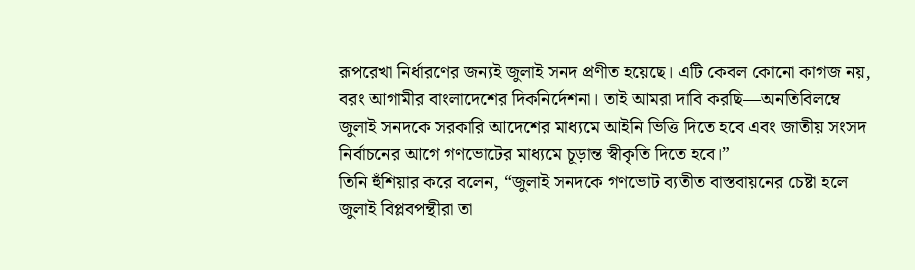রূপরেখা নির্ধারণের জন্যই জুলাই সনদ প্রণীত হয়েছে। এটি কেবল কোনো কাগজ নয়, বরং আগামীর বাংলাদেশের দিকনির্দেশনা। তাই আমরা দাবি করছি—অনতিবিলম্বে জুলাই সনদকে সরকারি আদেশের মাধ্যমে আইনি ভিত্তি দিতে হবে এবং জাতীয় সংসদ নির্বাচনের আগে গণভোটের মাধ্যমে চূড়ান্ত স্বীকৃতি দিতে হবে।”
তিনি হুঁশিয়ার করে বলেন, “জুলাই সনদকে গণভোট ব্যতীত বাস্তবায়নের চেষ্টা হলে জুলাই বিপ্লবপন্থীরা তা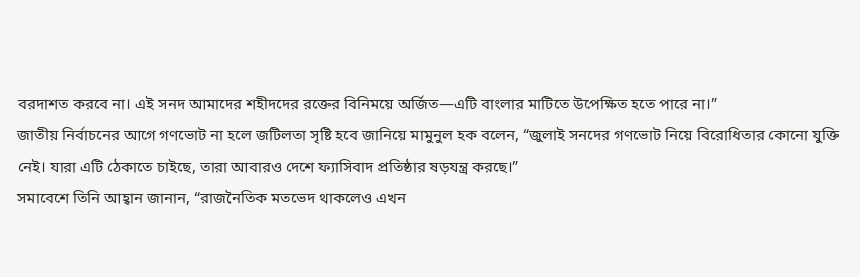বরদাশত করবে না। এই সনদ আমাদের শহীদদের রক্তের বিনিময়ে অর্জিত—এটি বাংলার মাটিতে উপেক্ষিত হতে পারে না।”
জাতীয় নির্বাচনের আগে গণভোট না হলে জটিলতা সৃষ্টি হবে জানিয়ে মামুনুল হক বলেন, “জুলাই সনদের গণভোট নিয়ে বিরোধিতার কোনো যুক্তি নেই। যারা এটি ঠেকাতে চাইছে, তারা আবারও দেশে ফ্যাসিবাদ প্রতিষ্ঠার ষড়যন্ত্র করছে।”
সমাবেশে তিনি আহ্বান জানান, “রাজনৈতিক মতভেদ থাকলেও এখন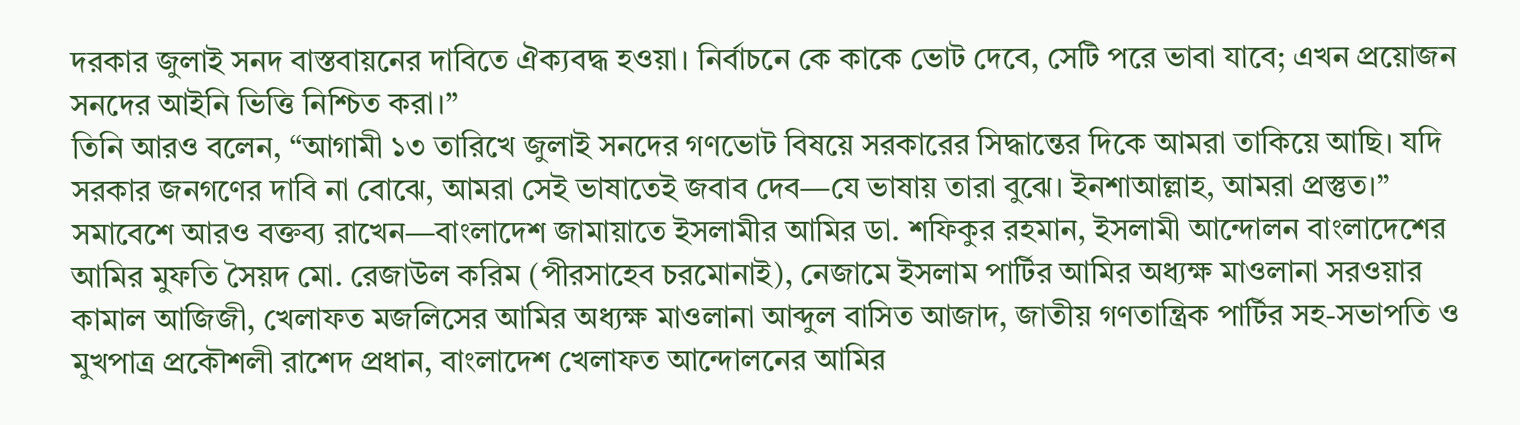দরকার জুলাই সনদ বাস্তবায়নের দাবিতে ঐক্যবদ্ধ হওয়া। নির্বাচনে কে কাকে ভোট দেবে, সেটি পরে ভাবা যাবে; এখন প্রয়োজন সনদের আইনি ভিত্তি নিশ্চিত করা।”
তিনি আরও বলেন, “আগামী ১৩ তারিখে জুলাই সনদের গণভোট বিষয়ে সরকারের সিদ্ধান্তের দিকে আমরা তাকিয়ে আছি। যদি সরকার জনগণের দাবি না বোঝে, আমরা সেই ভাষাতেই জবাব দেব—যে ভাষায় তারা বুঝে। ইনশাআল্লাহ, আমরা প্রস্তুত।”
সমাবেশে আরও বক্তব্য রাখেন—বাংলাদেশ জামায়াতে ইসলামীর আমির ডা. শফিকুর রহমান, ইসলামী আন্দোলন বাংলাদেশের আমির মুফতি সৈয়দ মো. রেজাউল করিম (পীরসাহেব চরমোনাই), নেজামে ইসলাম পার্টির আমির অধ্যক্ষ মাওলানা সরওয়ার কামাল আজিজী, খেলাফত মজলিসের আমির অধ্যক্ষ মাওলানা আব্দুল বাসিত আজাদ, জাতীয় গণতান্ত্রিক পার্টির সহ-সভাপতি ও মুখপাত্র প্রকৌশলী রাশেদ প্রধান, বাংলাদেশ খেলাফত আন্দোলনের আমির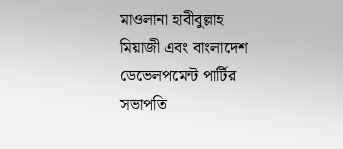মাওলানা হাবীবুল্লাহ মিয়াজী এবং বাংলাদেশ ডেভেলপমেন্ট পার্টির সভাপতি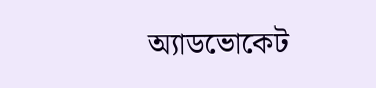অ্যাডভোকেট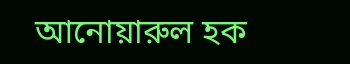আনোয়ারুল হক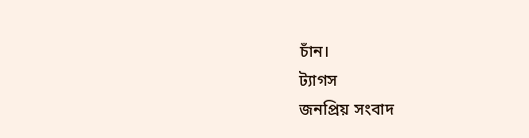চাঁন।
ট্যাগস
জনপ্রিয় সংবাদ